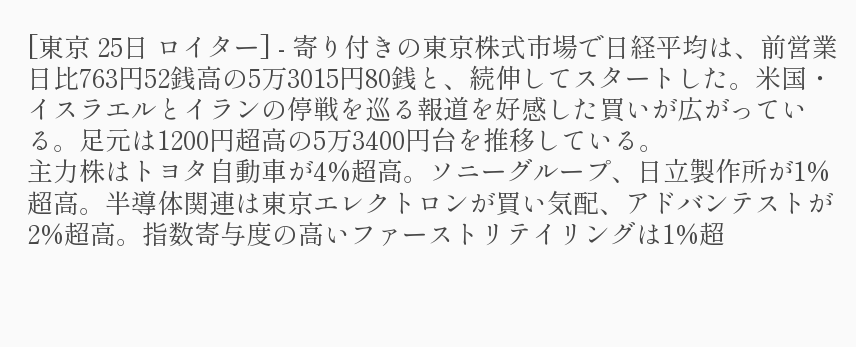[東京 25日 ロイター] - 寄り付きの東京株式市場で日経平均は、前営業日比763円52銭高の5万3015円80銭と、続伸してスタートした。米国・イスラエルとイランの停戦を巡る報道を好感した買いが広がっている。足元は1200円超高の5万3400円台を推移している。
主力株はトヨタ自動車が4%超高。ソニーグループ、日立製作所が1%超高。半導体関連は東京エレクトロンが買い気配、アドバンテストが2%超高。指数寄与度の高いファーストリテイリングは1%超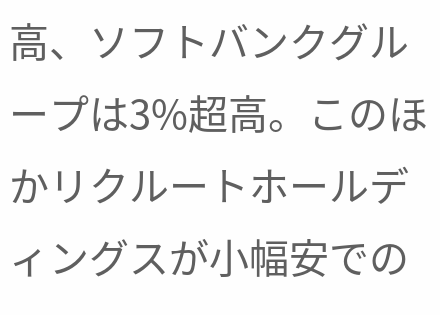高、ソフトバンクグループは3%超高。このほかリクルートホールディングスが小幅安での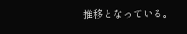推移となっている。